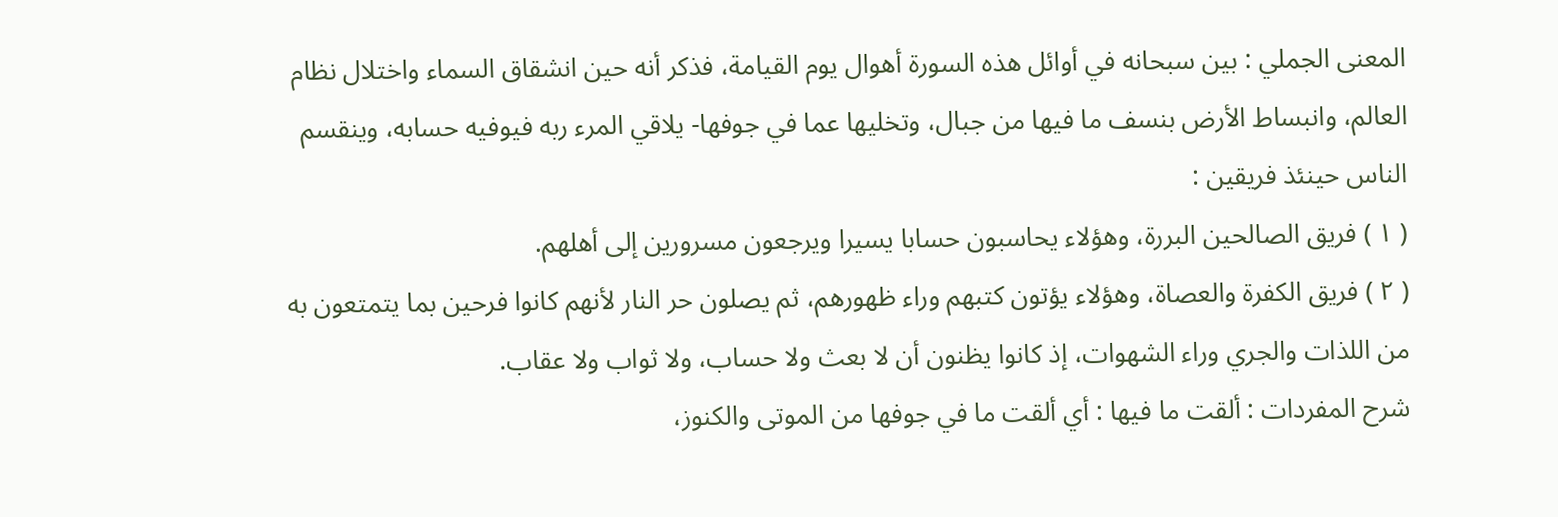المعنى الجملي : بين سبحانه في أوائل هذه السورة أهوال يوم القيامة، فذكر أنه حين انشقاق السماء واختلال نظام العالم، وانبساط الأرض بنسف ما فيها من جبال، وتخليها عما في جوفها- يلاقي المرء ربه فيوفيه حسابه، وينقسم الناس حينئذ فريقين :
( ١ ) فريق الصالحين البررة، وهؤلاء يحاسبون حسابا يسيرا ويرجعون مسرورين إلى أهلهم.
( ٢ ) فريق الكفرة والعصاة، وهؤلاء يؤتون كتبهم وراء ظهورهم، ثم يصلون حر النار لأنهم كانوا فرحين بما يتمتعون به من اللذات والجري وراء الشهوات، إذ كانوا يظنون أن لا بعث ولا حساب، ولا ثواب ولا عقاب.
شرح المفردات : ألقت ما فيها : أي ألقت ما في جوفها من الموتى والكنوز،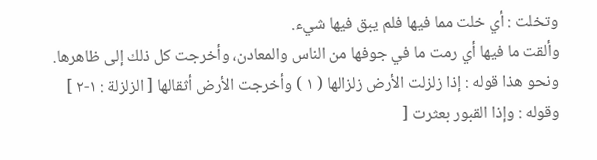وتخلت : أي خلت مما فيها فلم يبق فيها شيء.
وألقت ما فيها أي رمت ما في جوفها من الناس والمعادن، وأخرجت كل ذلك إلى ظاهرها.
ونحو هذا قوله : إذا زلزلت الأرض زلزالها ( ١ ) وأخرجت الأرض أثقالها [ الزلزلة : ١-٢ ] وقوله : وإذا القبور بعثرت [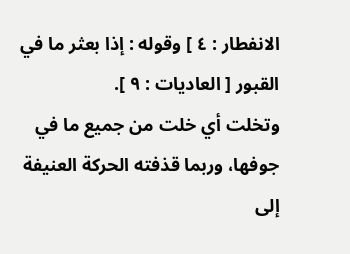الانفطار : ٤ ] وقوله : إذا بعثر ما في القبور [ العاديات : ٩ ].
وتخلت أي خلت من جميع ما في جوفها، وربما قذفته الحركة العنيفة إلى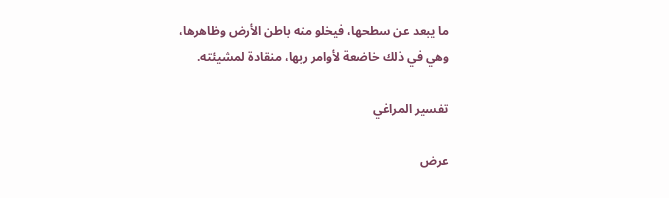ما يبعد عن سطحها، فيخلو منه باطن الأرض وظاهرها، وهي في ذلك خاضعة لأوامر ربها، منقادة لمشيئته.

تفسير المراغي

عرض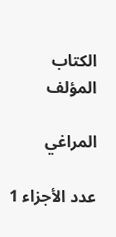الكتاب
المؤلف

المراغي

عدد الأجزاء 1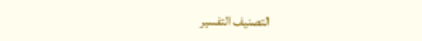التصنيف التفسير